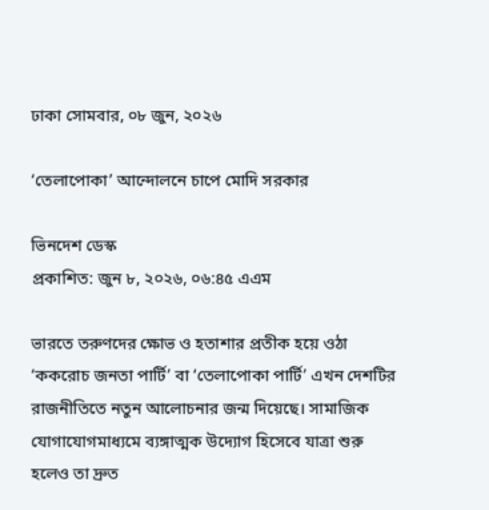ঢাকা সোমবার, ০৮ জুন, ২০২৬

‘তেলাপোকা’ আন্দোলনে চাপে মোদি সরকার

ভিনদেশ ডেস্ক
প্রকাশিত: জুন ৮, ২০২৬, ০৬:৪৫ এএম

ভারতে তরুণদের ক্ষোভ ও হতাশার প্রতীক হয়ে ওঠা ‘ককরোচ জনতা পার্টি’ বা ‘তেলাপোকা পার্টি’ এখন দেশটির রাজনীতিতে নতুন আলোচনার জন্ম দিয়েছে। সামাজিক যোগাযোগমাধ্যমে ব্যঙ্গাত্মক উদ্যোগ হিসেবে যাত্রা শুরু হলেও তা দ্রুত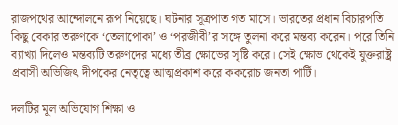রাজপথের আন্দোলনে রূপ নিয়েছে। ঘটনার সূত্রপাত গত মাসে। ভারতের প্রধান বিচারপতি কিছু বেকার তরুণকে ‘তেলাপোকা’ ও ‘পরজীবী’র সঙ্গে তুলনা করে মন্তব্য করেন। পরে তিনি ব্যাখ্যা দিলেও মন্তব্যটি তরুণদের মধ্যে তীব্র ক্ষোভের সৃষ্টি করে। সেই ক্ষোভ থেকেই যুক্তরাষ্ট্র প্রবাসী অভিজিৎ দীপকের নেতৃত্বে আত্মপ্রকাশ করে ককরোচ জনতা পার্টি।

দলটির মূল অভিযোগ শিক্ষা ও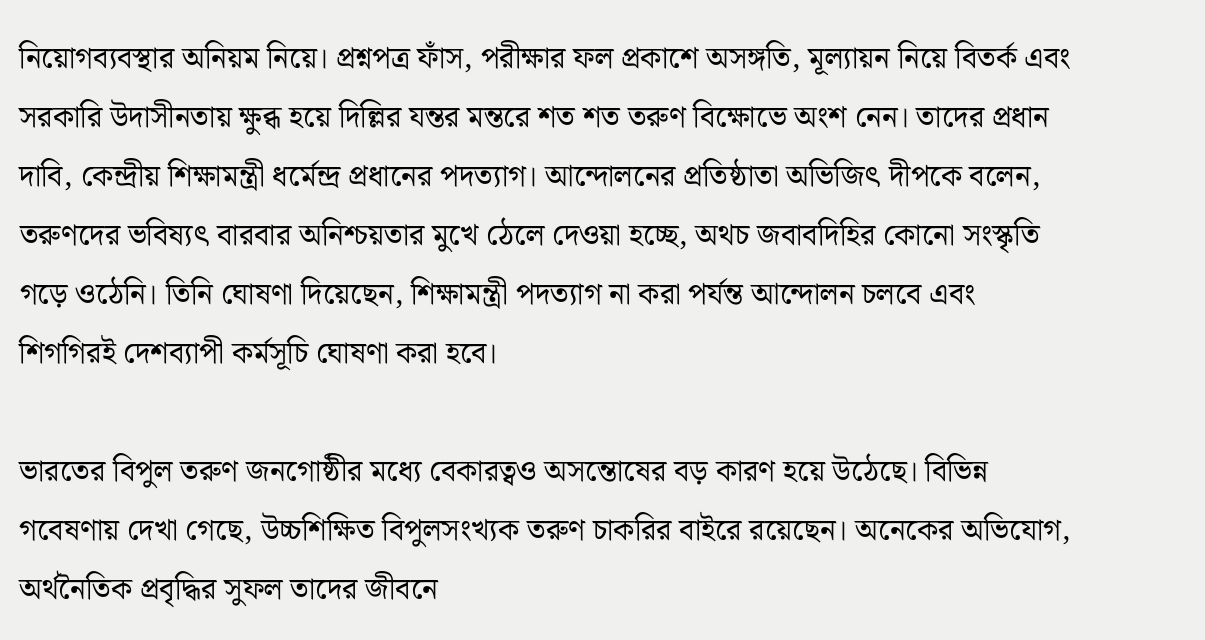নিয়োগব্যবস্থার অনিয়ম নিয়ে। প্রশ্নপত্র ফাঁস, পরীক্ষার ফল প্রকাশে অসঙ্গতি, মূল্যায়ন নিয়ে বিতর্ক এবং সরকারি উদাসীনতায় ক্ষুব্ধ হয়ে দিল্লির যন্তর মন্তরে শত শত তরুণ বিক্ষোভে অংশ নেন। তাদের প্রধান দাবি, কেন্দ্রীয় শিক্ষামন্ত্রী ধর্মেন্দ্র প্রধানের পদত্যাগ। আন্দোলনের প্রতিষ্ঠাতা অভিজিৎ দীপকে বলেন, তরুণদের ভবিষ্যৎ বারবার অনিশ্চয়তার মুখে ঠেলে দেওয়া হচ্ছে, অথচ জবাবদিহির কোনো সংস্কৃতি গড়ে ওঠেনি। তিনি ঘোষণা দিয়েছেন, শিক্ষামন্ত্রী পদত্যাগ না করা পর্যন্ত আন্দোলন চলবে এবং শিগগিরই দেশব্যাপী কর্মসূচি ঘোষণা করা হবে।

ভারতের বিপুল তরুণ জনগোষ্ঠীর মধ্যে বেকারত্বও অসন্তোষের বড় কারণ হয়ে উঠেছে। বিভিন্ন গবেষণায় দেখা গেছে, উচ্চশিক্ষিত বিপুলসংখ্যক তরুণ চাকরির বাইরে রয়েছেন। অনেকের অভিযোগ, অর্থনৈতিক প্রবৃদ্ধির সুফল তাদের জীবনে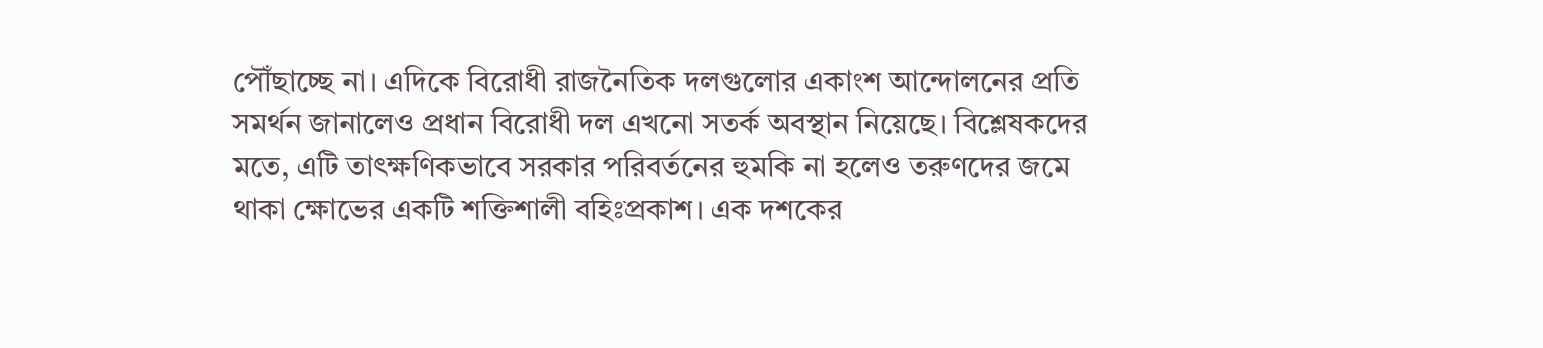পৌঁছাচ্ছে না। এদিকে বিরোধী রাজনৈতিক দলগুলোর একাংশ আন্দোলনের প্রতি সমর্থন জানালেও প্রধান বিরোধী দল এখনো সতর্ক অবস্থান নিয়েছে। বিশ্লেষকদের মতে, এটি তাৎক্ষণিকভাবে সরকার পরিবর্তনের হুমকি না হলেও তরুণদের জমে থাকা ক্ষোভের একটি শক্তিশালী বহিঃপ্রকাশ। এক দশকের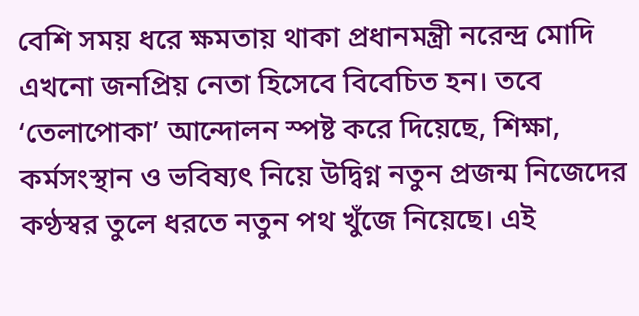বেশি সময় ধরে ক্ষমতায় থাকা প্রধানমন্ত্রী নরেন্দ্র মোদি এখনো জনপ্রিয় নেতা হিসেবে বিবেচিত হন। তবে ‘তেলাপোকা’ আন্দোলন স্পষ্ট করে দিয়েছে, শিক্ষা, কর্মসংস্থান ও ভবিষ্যৎ নিয়ে উদ্বিগ্ন নতুন প্রজন্ম নিজেদের কণ্ঠস্বর তুলে ধরতে নতুন পথ খুঁজে নিয়েছে। এই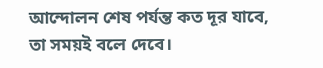আন্দোলন শেষ পর্যন্ত কত দূর যাবে, তা সময়ই বলে দেবে।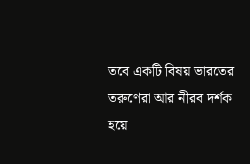তবে একটি বিষয় ভারতের তরুণেরা আর নীরব দর্শক হয়ে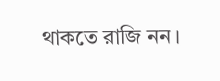থাকতে রাজি নন।